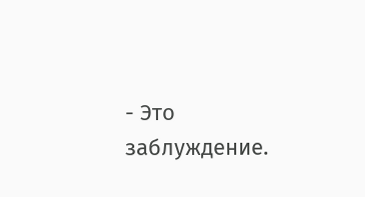- Это заблуждение.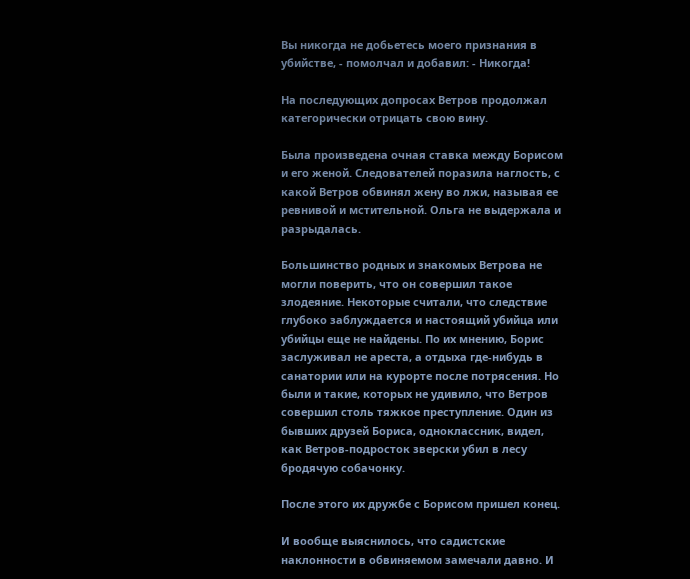Вы никогда не добьетесь моего признания в убийстве, - помолчал и добавил: - Никогда!

На последующих допросах Ветров продолжал категорически отрицать свою вину.

Была произведена очная ставка между Борисом и его женой. Следователей поразила наглость, с какой Ветров обвинял жену во лжи, называя ее ревнивой и мстительной. Ольга не выдержала и разрыдалась.

Большинство родных и знакомых Ветрова не могли поверить, что он совершил такое злодеяние. Некоторые считали, что следствие глубоко заблуждается и настоящий убийца или убийцы еще не найдены. По их мнению, Борис заслуживал не ареста, а отдыха где-нибудь в санатории или на курорте после потрясения. Но были и такие, которых не удивило, что Ветров совершил столь тяжкое преступление. Один из бывших друзей Бориса, одноклассник, видел, как Ветров-подросток зверски убил в лесу бродячую собачонку.

После этого их дружбе с Борисом пришел конец.

И вообще выяснилось, что садистские наклонности в обвиняемом замечали давно. И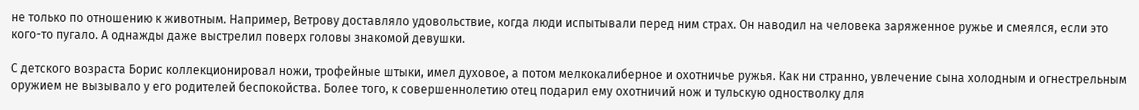не только по отношению к животным. Например, Ветрову доставляло удовольствие, когда люди испытывали перед ним страх. Он наводил на человека заряженное ружье и смеялся, если это кого-то пугало. А однажды даже выстрелил поверх головы знакомой девушки.

С детского возраста Борис коллекционировал ножи, трофейные штыки, имел духовое, а потом мелкокалиберное и охотничье ружья. Как ни странно, увлечение сына холодным и огнестрельным оружием не вызывало у его родителей беспокойства. Более того, к совершеннолетию отец подарил ему охотничий нож и тульскую одностволку для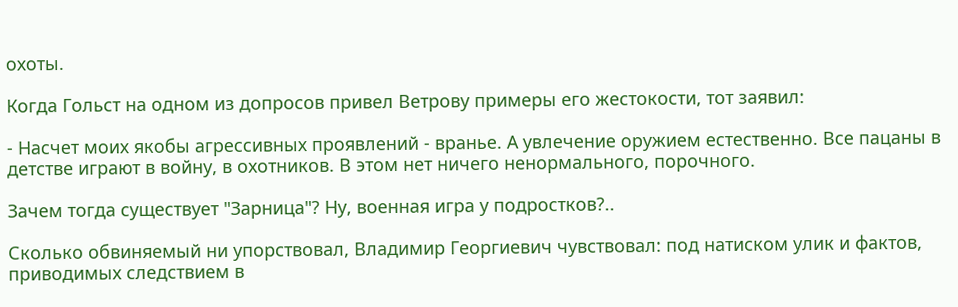охоты.

Когда Гольст на одном из допросов привел Ветрову примеры его жестокости, тот заявил:

- Насчет моих якобы агрессивных проявлений - вранье. А увлечение оружием естественно. Все пацаны в детстве играют в войну, в охотников. В этом нет ничего ненормального, порочного.

Зачем тогда существует "Зарница"? Ну, военная игра у подростков?..

Сколько обвиняемый ни упорствовал, Владимир Георгиевич чувствовал: под натиском улик и фактов, приводимых следствием в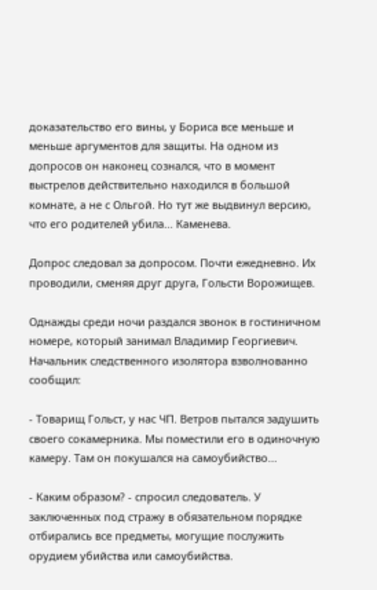доказательство его вины, у Бориса все меньше и меньше аргументов для защиты. На одном из допросов он наконец сознался, что в момент выстрелов действительно находился в большой комнате, а не с Ольгой. Но тут же выдвинул версию, что его родителей убила... Каменева.

Допрос следовал за допросом. Почти ежедневно. Их проводили, сменяя друг друга, Гольсти Ворожищев.

Однажды среди ночи раздался звонок в гостиничном номере, который занимал Владимир Георгиевич. Начальник следственного изолятора взволнованно сообщил:

- Товарищ Гольст, у нас ЧП. Ветров пытался задушить своего сокамерника. Мы поместили его в одиночную камеру. Там он покушался на самоубийство...

- Каким образом? - спросил следователь. У заключенных под стражу в обязательном порядке отбирались все предметы, могущие послужить орудием убийства или самоубийства.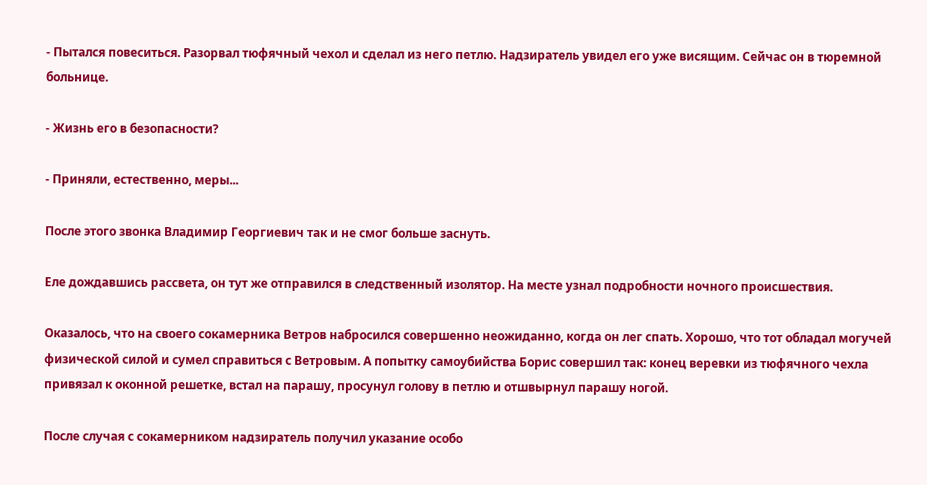- Пытался повеситься. Разорвал тюфячный чехол и сделал из него петлю. Надзиратель увидел его уже висящим. Сейчас он в тюремной больнице.

- Жизнь его в безопасности?

- Приняли, естественно, меры...

После этого звонка Владимир Георгиевич так и не смог больше заснуть.

Еле дождавшись рассвета, он тут же отправился в следственный изолятор. На месте узнал подробности ночного происшествия.

Оказалось, что на своего сокамерника Ветров набросился совершенно неожиданно, когда он лег спать. Хорошо, что тот обладал могучей физической силой и сумел справиться с Ветровым. А попытку самоубийства Борис совершил так: конец веревки из тюфячного чехла привязал к оконной решетке, встал на парашу, просунул голову в петлю и отшвырнул парашу ногой.

После случая с сокамерником надзиратель получил указание особо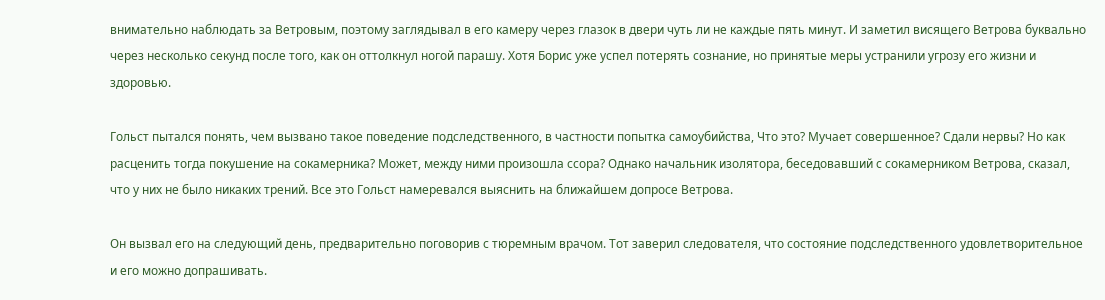внимательно наблюдать за Ветровым, поэтому заглядывал в его камеру через глазок в двери чуть ли не каждые пять минут. И заметил висящего Ветрова буквально через несколько секунд после того, как он оттолкнул ногой парашу. Хотя Борис уже успел потерять сознание, но принятые меры устранили угрозу его жизни и здоровью.

Гольст пытался понять, чем вызвано такое поведение подследственного, в частности попытка самоубийства, Что это? Мучает совершенное? Сдали нервы? Но как расценить тогда покушение на сокамерника? Может, между ними произошла ссора? Однако начальник изолятора, беседовавший с сокамерником Ветрова, сказал, что у них не было никаких трений. Все это Гольст намеревался выяснить на ближайшем допросе Ветрова.

Он вызвал его на следующий день, предварительно поговорив с тюремным врачом. Тот заверил следователя, что состояние подследственного удовлетворительное и его можно допрашивать.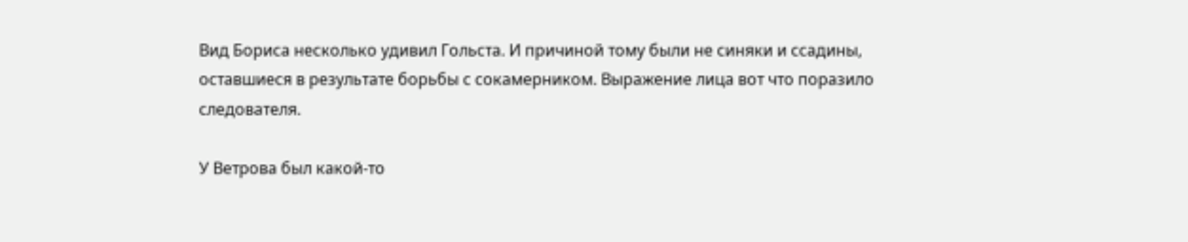Вид Бориса несколько удивил Гольста. И причиной тому были не синяки и ссадины, оставшиеся в результате борьбы с сокамерником. Выражение лица вот что поразило следователя.

У Ветрова был какой-то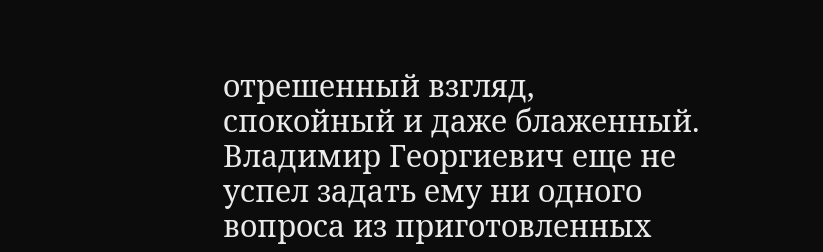отрешенный взгляд, спокойный и даже блаженный. Владимир Георгиевич еще не успел задать ему ни одного вопроса из приготовленных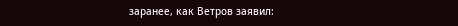заранее, как Ветров заявил: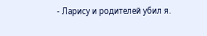- Ларису и родителей убил я.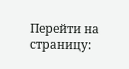Перейти на страницу: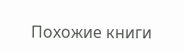Похожие книги